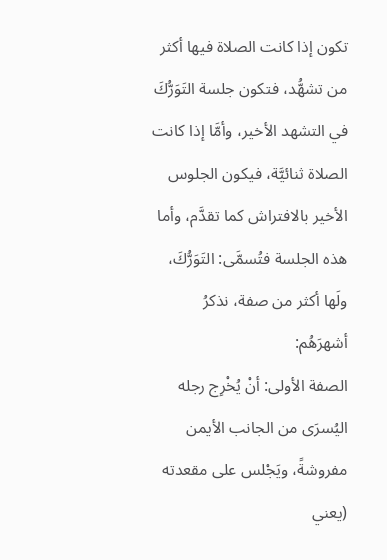تكون إذا كانت الصلاة فيها أكثر من تشهُّد، فتكون جلسة التَوَرُّكَ في التشهد الأخير، وأمَّا إذا كانت الصلاة ثنائيَّة، فيكون الجلوس الأخير بالافتراش كما تقدَّم، وأما هذه الجلسة فتُسمَّى: التَوَرُّكَ، ولَها أكثر من صفة، نذكرُ أشهرَهُم:
الصفة الأولى: أنْ يُخْرِج رجله اليُسرَى من الجانب الأيمن مفروشةً، ويَجْلس على مقعدته (يعني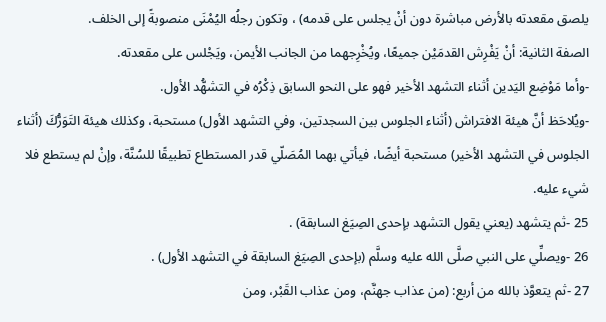يلصق مقعدته بالأرض مباشرة دون أنْ يجلس على قدمه) ، وتكون رجلُه اليُمْنَى منصوبةً إلى الخلف.
الصفة الثانية: أنْ يَفْرِش القدمَيْن جميعًا، ويُخْرِجهما من الجانب الأيمن، ويَجْلس على مقعدته.
-وأما مَوْضِع اليَدين أثناء التشهد الأخير فهو على النحو السابق ذِكْرُه في التشهُّد الأول.
-ويُلاحَظ أنَّ هيئة الافتراش (أثناء الجلوس بين السجدتين، وفي التشهد الأول) مستحبة، وكذلك هيئة التَوَرُّكَ (أثناء الجلوس في التشهد الأخير) مستحبة أيضًا، فيأتي بهما المُصَلّي قدر المستطاع تطبيقًا للسُنَّة، وإنْ لم يستطع فلا شيء عليه.
25 -ثم يتشهد (يعني يقول التشهد بإحدى الصِيَغ السابقة) .
26 -ويصلِّي على النبي صلَّى الله عليه وسلَّم (بإحدى الصِيَغ السابقة في التشهد الأول) .
27 -ثم يتعوَّذ بالله من أربع: (من عذاب جهنَّم، ومن عذاب القَبْر، ومن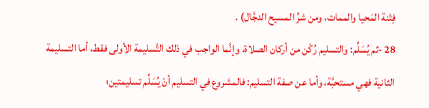فِتْنة المَحيا والممات، ومن شرِّ المسيح الدجَّال) .
28 -ثم يُسَلِّم: والتسليم رُكْن من أركان الصلاة، وإنَّما الواجب في ذلك التَّسليمة الأولى فقط، أما التسليمة الثانية فهي مستحبَّة، وأما عن صفة التسليم: فالمشروع في التسليم أنْ يُسَلِّم تسليمتين؛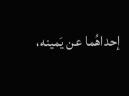إحداهُما عن يَمينه،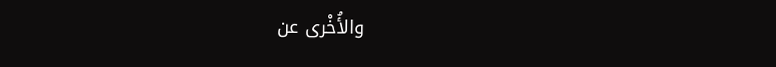والأُخْرى عن